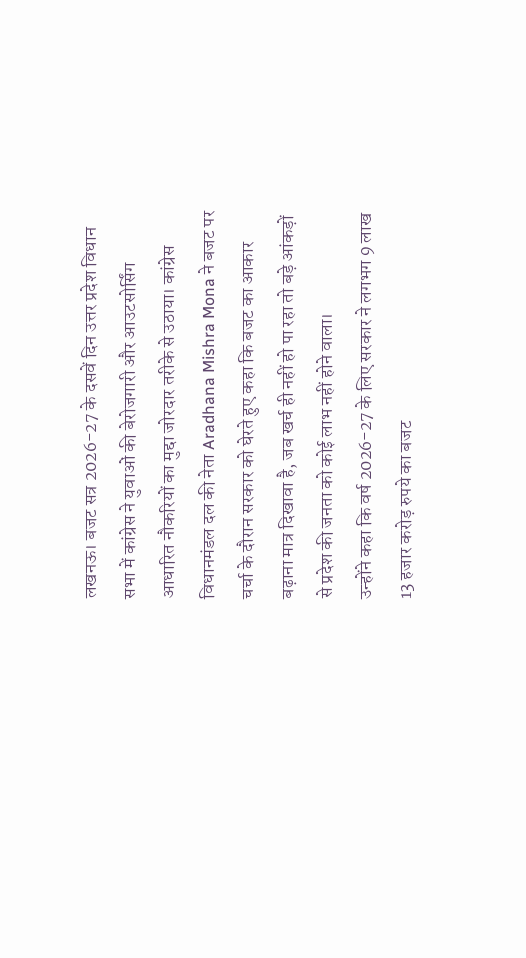लखनऊ। बजट सत्र 2026-27 के दसवें दिन उत्तर प्रदेश विधान सभा में कांग्रेस ने युवाओं की बेरोजगारी और आउटसोर्सिंग आधारित नौकरियों का मुद्दा जोरदार तरीके से उठाया। कांग्रेस विधानमंडल दल की नेता Aradhana Mishra Mona ने बजट पर चर्चा के दौरान सरकार को घेरते हुए कहा कि बजट का आकार बढ़ाना मात्र दिखावा है, जब खर्च ही नहीं हो पा रहा तो बड़े आंकड़ों से प्रदेश की जनता को कोई लाभ नहीं होने वाला।
उन्होंने कहा कि वर्ष 2026-27 के लिए सरकार ने लगभग 9 लाख 13 हजार करोड़ रुपये का बजट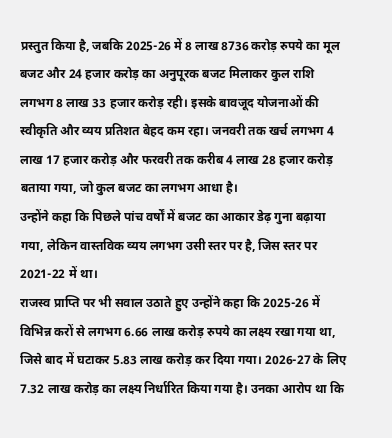प्रस्तुत किया है, जबकि 2025-26 में 8 लाख 8736 करोड़ रुपये का मूल बजट और 24 हजार करोड़ का अनुपूरक बजट मिलाकर कुल राशि लगभग 8 लाख 33 हजार करोड़ रही। इसके बावजूद योजनाओं की स्वीकृति और व्यय प्रतिशत बेहद कम रहा। जनवरी तक खर्च लगभग 4 लाख 17 हजार करोड़ और फरवरी तक करीब 4 लाख 28 हजार करोड़ बताया गया, जो कुल बजट का लगभग आधा है।
उन्होंने कहा कि पिछले पांच वर्षों में बजट का आकार डेढ़ गुना बढ़ाया गया, लेकिन वास्तविक व्यय लगभग उसी स्तर पर है, जिस स्तर पर 2021-22 में था।
राजस्व प्राप्ति पर भी सवाल उठाते हुए उन्होंने कहा कि 2025-26 में विभिन्न करों से लगभग 6.66 लाख करोड़ रुपये का लक्ष्य रखा गया था, जिसे बाद में घटाकर 5.83 लाख करोड़ कर दिया गया। 2026-27 के लिए 7.32 लाख करोड़ का लक्ष्य निर्धारित किया गया है। उनका आरोप था कि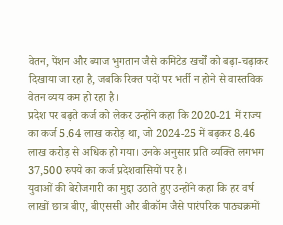वेतन, पेंशन और ब्याज भुगतान जैसे कमिटेड खर्चों को बढ़ा-चढ़ाकर दिखाया जा रहा है, जबकि रिक्त पदों पर भर्ती न होने से वास्तविक वेतन व्यय कम हो रहा है।
प्रदेश पर बढ़ते कर्ज को लेकर उन्होंने कहा कि 2020-21 में राज्य का कर्ज 5.64 लाख करोड़ था, जो 2024-25 में बढ़कर 8.46 लाख करोड़ से अधिक हो गया। उनके अनुसार प्रति व्यक्ति लगभग 37,500 रुपये का कर्ज प्रदेशवासियों पर है।
युवाओं की बेरोजगारी का मुद्दा उठाते हुए उन्होंने कहा कि हर वर्ष लाखों छात्र बीए, बीएससी और बीकॉम जैसे पारंपरिक पाठ्यक्रमों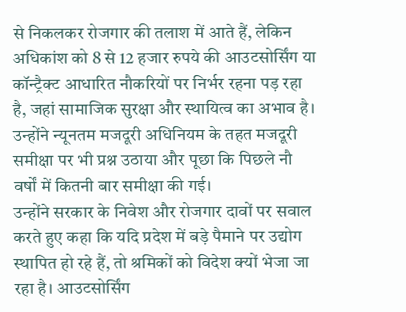से निकलकर रोजगार की तलाश में आते हैं, लेकिन अधिकांश को 8 से 12 हजार रुपये की आउटसोर्सिंग या कॉन्ट्रैक्ट आधारित नौकरियों पर निर्भर रहना पड़ रहा है, जहां सामाजिक सुरक्षा और स्थायित्व का अभाव है। उन्होंने न्यूनतम मजदूरी अधिनियम के तहत मजदूरी समीक्षा पर भी प्रश्न उठाया और पूछा कि पिछले नौ वर्षों में कितनी बार समीक्षा की गई।
उन्होंने सरकार के निवेश और रोजगार दावों पर सवाल करते हुए कहा कि यदि प्रदेश में बड़े पैमाने पर उद्योग स्थापित हो रहे हैं, तो श्रमिकों को विदेश क्यों भेजा जा रहा है। आउटसोर्सिंग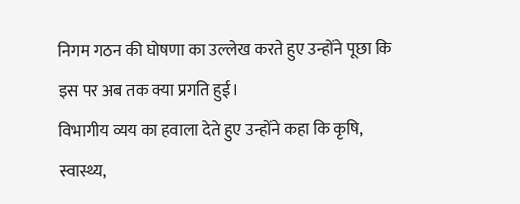निगम गठन की घोषणा का उल्लेख करते हुए उन्होंने पूछा कि इस पर अब तक क्या प्रगति हुई।
विभागीय व्यय का हवाला देते हुए उन्होंने कहा कि कृषि, स्वास्थ्य,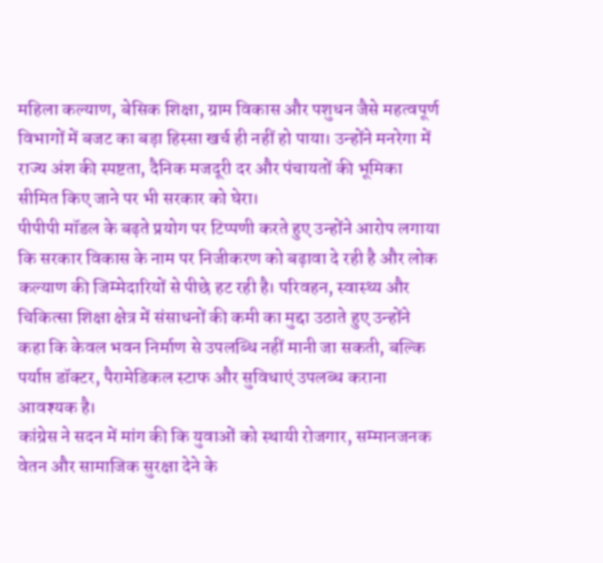महिला कल्याण, बेसिक शिक्षा, ग्राम विकास और पशुधन जैसे महत्वपूर्ण विभागों में बजट का बड़ा हिस्सा खर्च ही नहीं हो पाया। उन्होंने मनरेगा में राज्य अंश की स्पष्टता, दैनिक मजदूरी दर और पंचायतों की भूमिका सीमित किए जाने पर भी सरकार को घेरा।
पीपीपी मॉडल के बढ़ते प्रयोग पर टिप्पणी करते हुए उन्होंने आरोप लगाया कि सरकार विकास के नाम पर निजीकरण को बढ़ावा दे रही है और लोक कल्याण की जिम्मेदारियों से पीछे हट रही है। परिवहन, स्वास्थ्य और चिकित्सा शिक्षा क्षेत्र में संसाधनों की कमी का मुद्दा उठाते हुए उन्होंने कहा कि केवल भवन निर्माण से उपलब्धि नहीं मानी जा सकती, बल्कि पर्याप्त डॉक्टर, पैरामेडिकल स्टाफ और सुविधाएं उपलब्ध कराना आवश्यक है।
कांग्रेस ने सदन में मांग की कि युवाओं को स्थायी रोजगार, सम्मानजनक वेतन और सामाजिक सुरक्षा देने के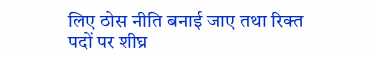लिए ठोस नीति बनाई जाए तथा रिक्त पदों पर शीघ्र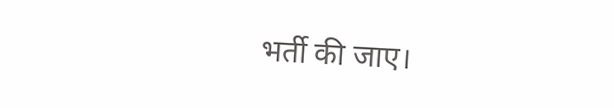भर्ती की जाए।